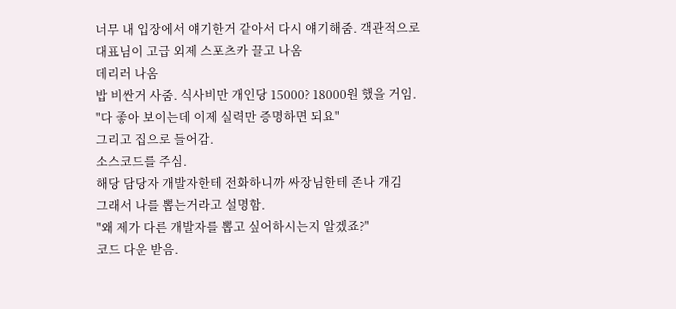너무 내 입장에서 얘기한거 같아서 다시 얘기해줌. 객관적으로
대표님이 고급 외제 스포츠카 끌고 나옴
데리러 나옴
밥 비싼거 사줌. 식사비만 개인당 15000? 18000원 했을 거임.
"다 좋아 보이는데 이제 실력만 증명하면 되요"
그리고 집으로 들어감.
소스코드를 주심.
해당 담당자 개발자한테 전화하니까 싸장님한테 존나 개김
그래서 나를 뽑는거라고 설명함.
"왜 제가 다른 개발자를 뽑고 싶어하시는지 알겠죠?"
코드 다운 받음.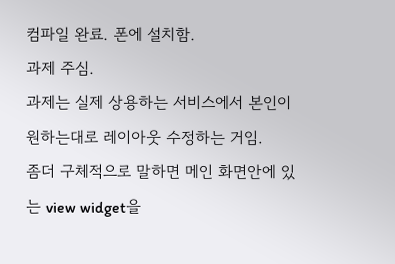컴파일 완료. 폰에 설치함.
과제 주심.
과제는 실제 상용하는 서비스에서 본인이 원하는대로 레이아웃 수정하는 거임.
좀더 구체적으로 말하면 메인 화면안에 있는 view widget을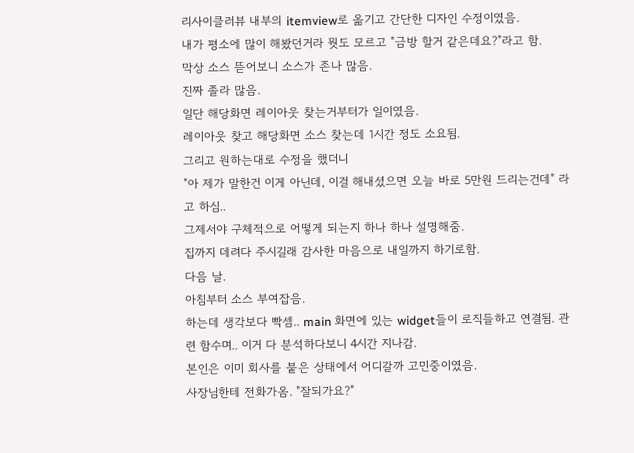리사이클러뷰 내부의 itemview로 옮기고 간단한 디자인 수정이였음.
내가 평소에 많이 해봤던거라 뭣도 모르고 "금방 할거 같은데요?"라고 함.
막상 소스 뜯어보니 소스가 존나 많음.
진짜 졸라 많음.
일단 해당화면 레이아웃 찾는거부터가 일이였음.
레이아웃 찾고 해당화면 소스 찾는데 1시간 정도 소요됨.
그리고 원하는대로 수정을 했더니
"아 제가 말한건 이게 아닌데, 이걸 해내셨으면 오늘 바로 5만원 드리는건데" 라고 하심..
그제서야 구체적으로 어떻게 되는지 하나 하나 설명해줌.
집까지 데려다 주시길래 감사한 마음으로 내일까지 하기로함.
다음 날.
아침부터 소스 부여잡음.
하는데 생각보다 빡셈.. main 화면에 있는 widget들이 로직들하고 연결됨. 관련 함수며.. 이거 다 분석하다보니 4시간 지나감.
본인은 이미 회사를 붙은 상태에서 어디갈까 고민중이였음.
사장님한테 전화가옴. "잘되가요?"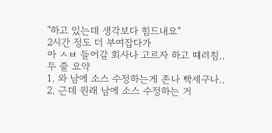"하고 있는데 생각보다 힘드내요"
2시간 정도 더 부여잡다가
아 ㅅㅂ 들어갈 회사나 고르자 하고 떄려침..
두 줄 요약
1. 와 남에 소스 수정하는게 존나 빡세구나..
2. 근데 원래 남에 소스 수정하는 거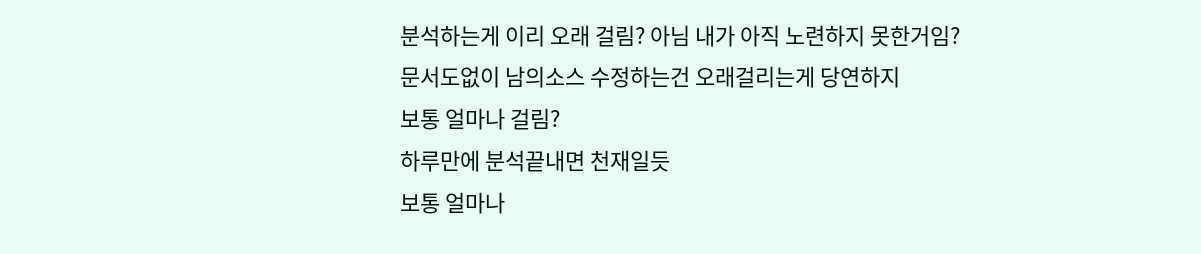분석하는게 이리 오래 걸림? 아님 내가 아직 노련하지 못한거임?
문서도없이 남의소스 수정하는건 오래걸리는게 당연하지
보통 얼마나 걸림?
하루만에 분석끝내면 천재일듯
보통 얼마나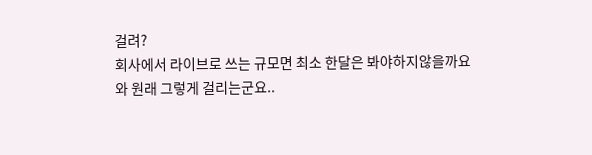걸려?
회사에서 라이브로 쓰는 규모면 최소 한달은 봐야하지않을까요
와 원래 그렇게 걸리는군요..